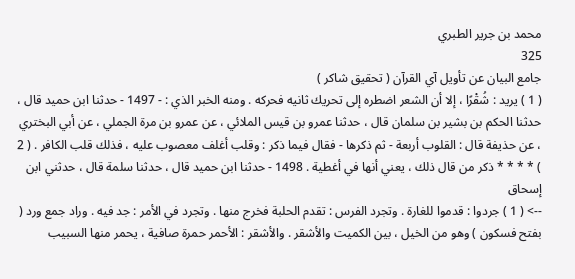محمد بن جرير الطبري
325
جامع البيان عن تأويل آي القرآن ( تحقيق شاكر )
( 1 ) يريد : شُقْرًا ، إلا أن الشعر اضطره إلى تحريك ثانيه فحركه . ومنه الخبر الذي : - 1497 - حدثنا ابن حميد قال ، حدثنا الحكم بن بشير بن سلمان قال ، حدثنا عمرو بن قيس الملائي ، عن عمرو بن مرة الجملي ، عن أبي البختري ، عن حذيفة قال : القلوب أربعة - ثم ذكرها - فقال فيما ذكر : وقلب أغلف معصوب عليه ، فذلك قلب الكافر . ( 2 ) * * * * ذكر من قال ذلك ، يعني أنها في أغطية . 1498 - حدثنا ابن حميد قال ، حدثنا سلمة قال ، حدثني ابن إسحاق
--> ( 1 ) جردوا : قدموا للغارة . وتجرد الفرس : تقدم الحلبة فخرج منها . وتجرد في الأمر : جد فيه . وراد جمع ورد ( بفتح فسكون ) وهو من الخيل ، بين الكميت والأشقر . والأشقر : الأحمر حمرة صافية ، يحمر منها السبيب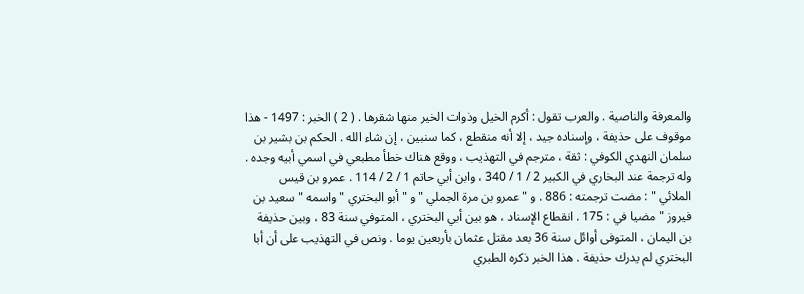والمعرفة والناصية . والعرب تقول : أكرم الخيل وذوات الخير منها شقرها . ( 2 ) الخبر : 1497 - هذا موقوف على حذيفة ، وإسناده جيد ، إلا أنه منقطع ، كما سنبين ، إن شاء الله . الحكم بن بشير بن سلمان النهدي الكوفي : ثقة ، مترجم في التهذيب ، ووقع هناك خطأ مطبعي في اسمي أبيه وجده . وله ترجمة عند البخاري في الكبير 2 / 1 / 340 ، وابن أبي حاتم 1 / 2 / 114 . عمرو بن قيس الملائي " : مضت ترجمته : 886 . و " عمرو بن مرة الجملي " و " أبو البختري " واسمه " سعيد بن فيروز " مضيا في : 175 . انقطاع الإسناد ، هو بين أبي البختري ، المتوفي سنة 83 ، وبين حذيفة بن اليمان ، المتوفى أوائل سنة 36 بعد مقتل عثمان بأربعين يوما . ونص في التهذيب على أن أبا البختري لم يدرك حذيفة . هذا الخبر ذكره الطبري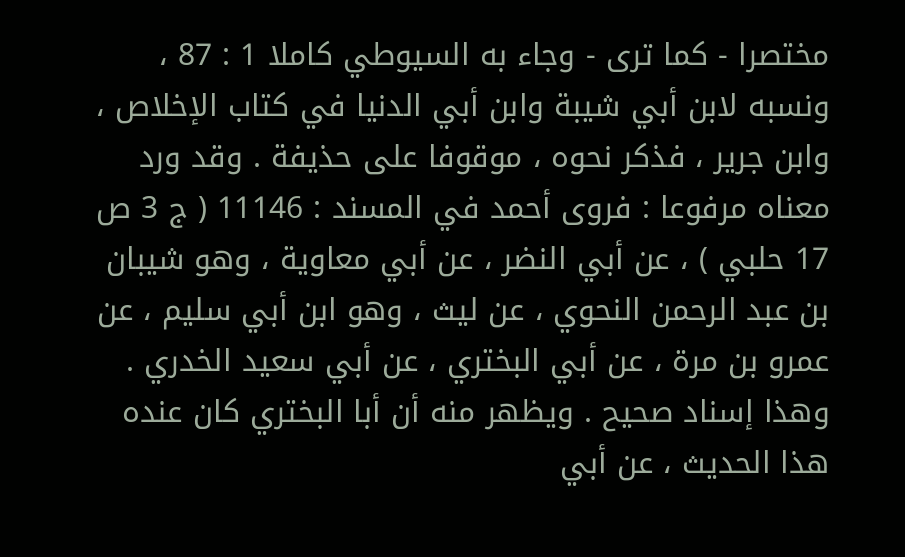مختصرا - كما ترى - وجاء به السيوطي كاملا 1 : 87 ، ونسبه لابن أبي شيبة وابن أبي الدنيا في كتاب الإخلاص ، وابن جرير ، فذكر نحوه ، موقوفا على حذيفة . وقد ورد معناه مرفوعا : فروى أحمد في المسند : 11146 ( ج 3 ص 17 حلبي ) ، عن أبي النضر ، عن أبي معاوية ، وهو شيبان بن عبد الرحمن النحوي ، عن ليث ، وهو ابن أبي سليم ، عن عمرو بن مرة ، عن أبي البختري ، عن أبي سعيد الخدري . وهذا إسناد صحيح . ويظهر منه أن أبا البختري كان عنده هذا الحديث ، عن أبي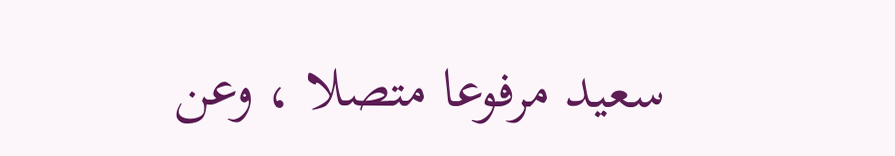سعيد مرفوعا متصلا ، وعن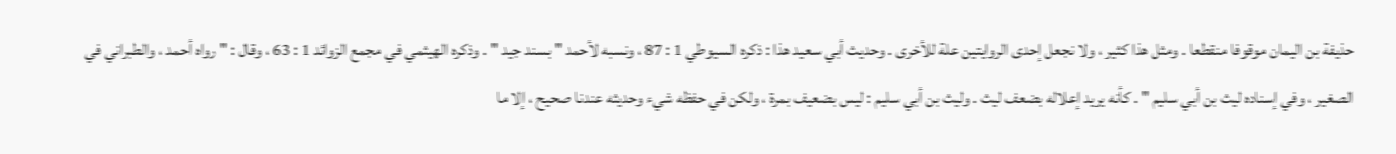حذيفة بن اليمان موقوفا منقطعا . ومثل هذا كثير ، ولا نجعل إحدى الروايتين علة للأخرى . وحديث أبي سعيد هذا : ذكره السيوطي 1 : 87 ، ونسبه لأحمد " بسند جيد " . وذكره الهيثمي في مجمع الزوائد 1 : 63 ، وقال : " رواه أحمد ، والطبراني في الصغير ، وفي إسناده ليث بن أبي سليم " . كأنه يريد إعلاله بضعف ليث . وليث بن أبي سليم : ليس بضعيف بمرة ، ولكن في حفظه شيء وحديثه عندنا صحيح ، إلا ما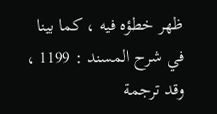ظهر خطؤه فيه ، كما بينا في شرح المسند : 1199 ، وقد ترجمة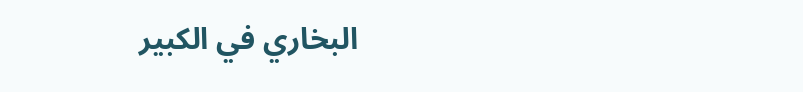البخاري في الكبير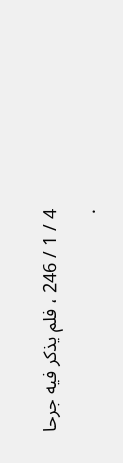4 / 1 / 246 ، فلم يذكر فيه جرحا .